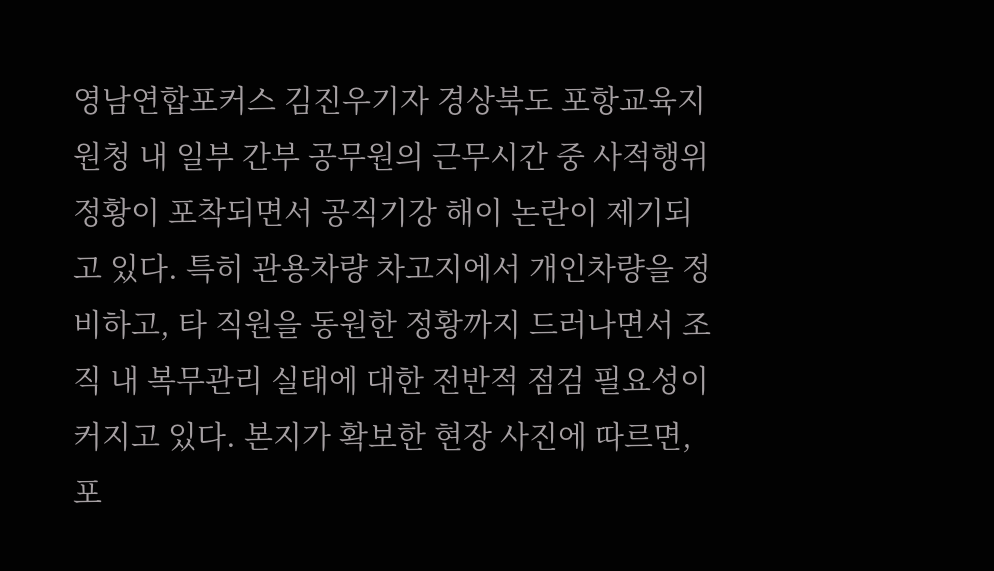영남연합포커스 김진우기자 경상북도 포항교육지원청 내 일부 간부 공무원의 근무시간 중 사적행위 정황이 포착되면서 공직기강 해이 논란이 제기되고 있다. 특히 관용차량 차고지에서 개인차량을 정비하고, 타 직원을 동원한 정황까지 드러나면서 조직 내 복무관리 실태에 대한 전반적 점검 필요성이 커지고 있다. 본지가 확보한 현장 사진에 따르면, 포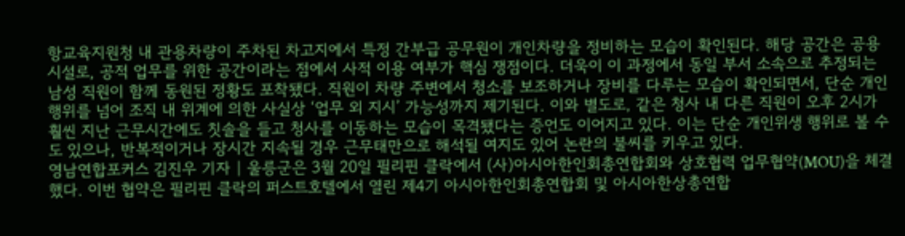항교육지원청 내 관용차량이 주차된 차고지에서 특정 간부급 공무원이 개인차량을 정비하는 모습이 확인된다. 해당 공간은 공용시설로, 공적 업무를 위한 공간이라는 점에서 사적 이용 여부가 핵심 쟁점이다. 더욱이 이 과정에서 동일 부서 소속으로 추정되는 남성 직원이 함께 동원된 정황도 포착됐다. 직원이 차량 주변에서 청소를 보조하거나 장비를 다루는 모습이 확인되면서, 단순 개인행위를 넘어 조직 내 위계에 의한 사실상 ‘업무 외 지시’ 가능성까지 제기된다. 이와 별도로, 같은 청사 내 다른 직원이 오후 2시가 훨씬 지난 근무시간에도 칫솔을 들고 청사를 이동하는 모습이 목격됐다는 증언도 이어지고 있다. 이는 단순 개인위생 행위로 볼 수도 있으나, 반복적이거나 장시간 지속될 경우 근무태만으로 해석될 여지도 있어 논란의 불씨를 키우고 있다.
영남연합포커스 김진우 기자 | 울릉군은 3월 20일 필리핀 클락에서 (사)아시아한인회총연합회와 상호협력 업무협약(MOU)을 체결했다. 이번 협약은 필리핀 클락의 퍼스트호텔에서 열린 제4기 아시아한인회총연합회 및 아시아한상총연합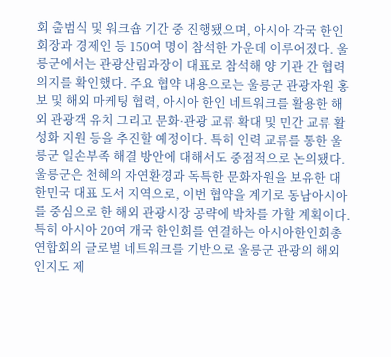회 출범식 및 워크숍 기간 중 진행됐으며, 아시아 각국 한인회장과 경제인 등 150여 명이 참석한 가운데 이루어졌다. 울릉군에서는 관광산림과장이 대표로 참석해 양 기관 간 협력 의지를 확인했다. 주요 협약 내용으로는 울릉군 관광자원 홍보 및 해외 마케팅 협력, 아시아 한인 네트워크를 활용한 해외 관광객 유치 그리고 문화·관광 교류 확대 및 민간 교류 활성화 지원 등을 추진할 예정이다. 특히 인력 교류를 통한 울릉군 일손부족 해결 방안에 대해서도 중점적으로 논의됐다. 울릉군은 천혜의 자연환경과 독특한 문화자원을 보유한 대한민국 대표 도서 지역으로, 이번 협약을 계기로 동남아시아를 중심으로 한 해외 관광시장 공략에 박차를 가할 계획이다. 특히 아시아 20여 개국 한인회를 연결하는 아시아한인회총연합회의 글로벌 네트워크를 기반으로 울릉군 관광의 해외 인지도 제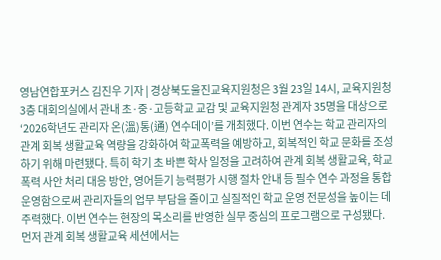영남연합포커스 김진우 기자 | 경상북도울진교육지원청은 3월 23일 14시, 교육지원청 3층 대회의실에서 관내 초·중·고등학교 교감 및 교육지원청 관계자 35명을 대상으로 ‘2026학년도 관리자 온(溫)통(通) 연수데이’를 개최했다. 이번 연수는 학교 관리자의 관계 회복 생활교육 역량을 강화하여 학교폭력을 예방하고, 회복적인 학교 문화를 조성하기 위해 마련됐다. 특히 학기 초 바쁜 학사 일정을 고려하여 관계 회복 생활교육, 학교폭력 사안 처리 대응 방안, 영어듣기 능력평가 시행 절차 안내 등 필수 연수 과정을 통합 운영함으로써 관리자들의 업무 부담을 줄이고 실질적인 학교 운영 전문성을 높이는 데 주력했다. 이번 연수는 현장의 목소리를 반영한 실무 중심의 프로그램으로 구성됐다. 먼저 관계 회복 생활교육 세션에서는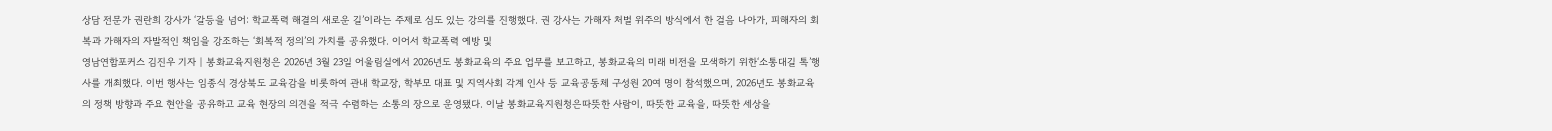상담 전문가 권란희 강사가 ‘갈등을 넘어: 학교폭력 해결의 새로운 길’이라는 주제로 심도 있는 강의를 진행했다. 권 강사는 가해자 처벌 위주의 방식에서 한 걸음 나아가, 피해자의 회복과 가해자의 자발적인 책임을 강조하는 ‘회복적 정의’의 가치를 공유했다. 이어서 학교폭력 예방 및
영남연합포커스 김진우 기자 | 봉화교육지원청은 2026년 3월 23일 어울림실에서 2026년도 봉화교육의 주요 업무를 보고하고, 봉화교육의 미래 비전을 모색하기 위한‘소통대길 톡’행사를 개최했다. 이번 행사는 임종식 경상북도 교육감을 비롯하여 관내 학교장, 학부모 대표 및 지역사회 각계 인사 등 교육공동체 구성원 20여 명이 참석했으며, 2026년도 봉화교육의 정책 방향과 주요 현안을 공유하고 교육 현장의 의견을 적극 수렴하는 소통의 장으로 운영됐다. 이날 봉화교육지원청은따뜻한 사람이, 따뜻한 교육을, 따뜻한 세상을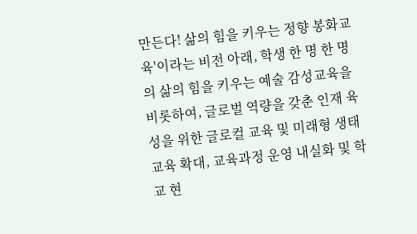만든다! 삶의 힘을 키우는 정향 봉화교육'이라는 비전 아래, 학생 한 명 한 명의 삶의 힘을 키우는 예술 감성교육을 비롯하여, 글로벌 역량을 갖춘 인재 육성을 위한 글로컬 교육 및 미래형 생태교육 확대, 교육과정 운영 내실화 및 학교 현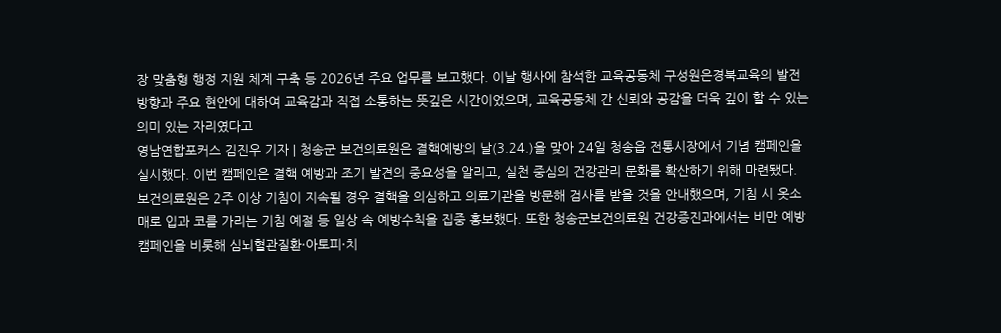장 맞춤형 행정 지원 체계 구축 등 2026년 주요 업무를 보고했다. 이날 행사에 참석한 교육공동체 구성원은경북교육의 발전 방향과 주요 현안에 대하여 교육감과 직접 소통하는 뜻깊은 시간이었으며, 교육공동체 간 신뢰와 공감을 더욱 깊이 할 수 있는 의미 있는 자리였다고
영남연합포커스 김진우 기자 | 청송군 보건의료원은 결핵예방의 날(3.24.)을 맞아 24일 청송읍 전통시장에서 기념 캠페인을 실시했다. 이번 캠페인은 결핵 예방과 조기 발견의 중요성을 알리고, 실천 중심의 건강관리 문화를 확산하기 위해 마련됐다. 보건의료원은 2주 이상 기침이 지속될 경우 결핵을 의심하고 의료기관을 방문해 검사를 받을 것을 안내했으며, 기침 시 옷소매로 입과 코를 가리는 기침 예절 등 일상 속 예방수칙을 집중 홍보했다. 또한 청송군보건의료원 건강증진과에서는 비만 예방 캠페인을 비롯해 심뇌혈관질환·아토피·치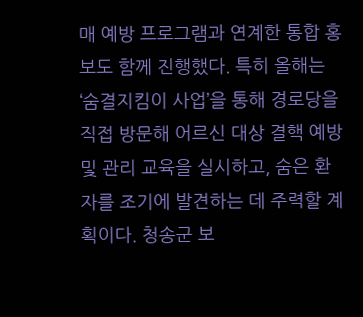매 예방 프로그램과 연계한 통합 홍보도 함께 진행했다. 특히 올해는 ‘숨결지킴이 사업’을 통해 경로당을 직접 방문해 어르신 대상 결핵 예방 및 관리 교육을 실시하고, 숨은 환자를 조기에 발견하는 데 주력할 계획이다. 청송군 보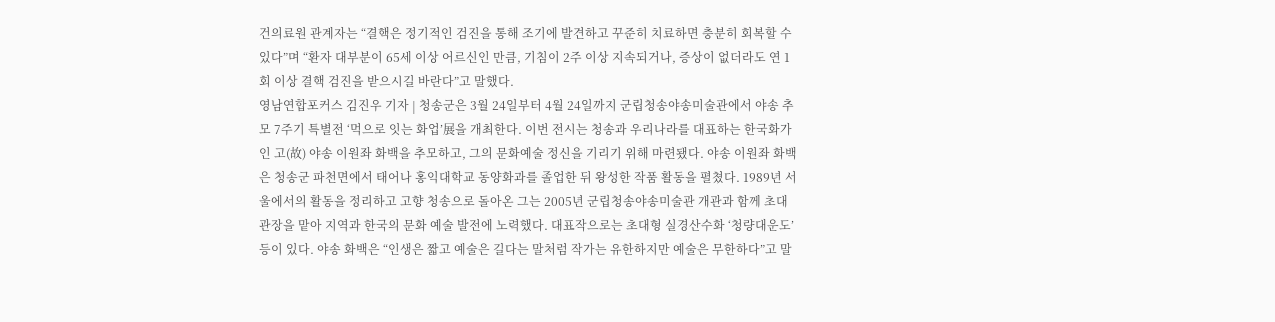건의료원 관계자는 “결핵은 정기적인 검진을 통해 조기에 발견하고 꾸준히 치료하면 충분히 회복할 수 있다”며 “환자 대부분이 65세 이상 어르신인 만큼, 기침이 2주 이상 지속되거나, 증상이 없더라도 연 1회 이상 결핵 검진을 받으시길 바란다”고 말했다.
영남연합포커스 김진우 기자 | 청송군은 3월 24일부터 4월 24일까지 군립청송야송미술관에서 야송 추모 7주기 특별전 ‘먹으로 잇는 화업’展을 개최한다. 이번 전시는 청송과 우리나라를 대표하는 한국화가인 고(故) 야송 이원좌 화백을 추모하고, 그의 문화예술 정신을 기리기 위해 마련됐다. 야송 이원좌 화백은 청송군 파천면에서 태어나 홍익대학교 동양화과를 졸업한 뒤 왕성한 작품 활동을 펼쳤다. 1989년 서울에서의 활동을 정리하고 고향 청송으로 돌아온 그는 2005년 군립청송야송미술관 개관과 함께 초대 관장을 맡아 지역과 한국의 문화 예술 발전에 노력했다. 대표작으로는 초대형 실경산수화 ‘청량대운도’ 등이 있다. 야송 화백은 “인생은 짧고 예술은 길다는 말처럼 작가는 유한하지만 예술은 무한하다”고 말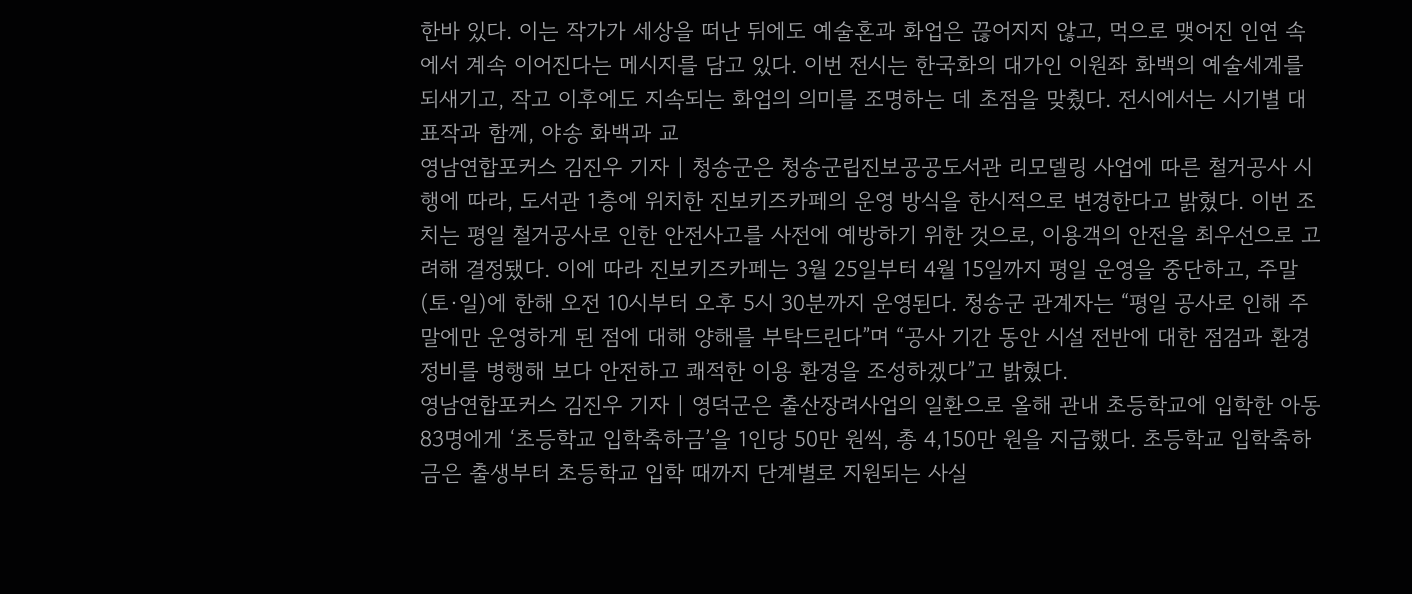한바 있다. 이는 작가가 세상을 떠난 뒤에도 예술혼과 화업은 끊어지지 않고, 먹으로 맺어진 인연 속에서 계속 이어진다는 메시지를 담고 있다. 이번 전시는 한국화의 대가인 이원좌 화백의 예술세계를 되새기고, 작고 이후에도 지속되는 화업의 의미를 조명하는 데 초점을 맞췄다. 전시에서는 시기별 대표작과 함께, 야송 화백과 교
영남연합포커스 김진우 기자 | 청송군은 청송군립진보공공도서관 리모델링 사업에 따른 철거공사 시행에 따라, 도서관 1층에 위치한 진보키즈카페의 운영 방식을 한시적으로 변경한다고 밝혔다. 이번 조치는 평일 철거공사로 인한 안전사고를 사전에 예방하기 위한 것으로, 이용객의 안전을 최우선으로 고려해 결정됐다. 이에 따라 진보키즈카페는 3월 25일부터 4월 15일까지 평일 운영을 중단하고, 주말(토·일)에 한해 오전 10시부터 오후 5시 30분까지 운영된다. 청송군 관계자는 “평일 공사로 인해 주말에만 운영하게 된 점에 대해 양해를 부탁드린다”며 “공사 기간 동안 시설 전반에 대한 점검과 환경 정비를 병행해 보다 안전하고 쾌적한 이용 환경을 조성하겠다”고 밝혔다.
영남연합포커스 김진우 기자 | 영덕군은 출산장려사업의 일환으로 올해 관내 초등학교에 입학한 아동 83명에게 ‘초등학교 입학축하금’을 1인당 50만 원씩, 총 4,150만 원을 지급했다. 초등학교 입학축하금은 출생부터 초등학교 입학 때까지 단계별로 지원되는 사실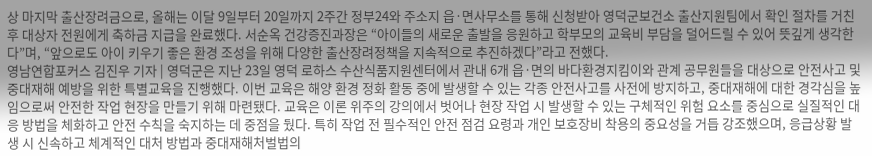상 마지막 출산장려금으로, 올해는 이달 9일부터 20일까지 2주간 정부24와 주소지 읍·면사무소를 통해 신청받아 영덕군보건소 출산지원팀에서 확인 절차를 거친 후 대상자 전원에게 축하금 지급을 완료했다. 서순옥 건강증진과장은 “아이들의 새로운 출발을 응원하고 학부모의 교육비 부담을 덜어드릴 수 있어 뜻깊게 생각한다”며, “앞으로도 아이 키우기 좋은 환경 조성을 위해 다양한 출산장려정책을 지속적으로 추진하겠다”라고 전했다.
영남연합포커스 김진우 기자 | 영덕군은 지난 23일 영덕 로하스 수산식품지원센터에서 관내 6개 읍·면의 바다환경지킴이와 관계 공무원들을 대상으로 안전사고 및 중대재해 예방을 위한 특별교육을 진행했다. 이번 교육은 해양 환경 정화 활동 중에 발생할 수 있는 각종 안전사고를 사전에 방지하고, 중대재해에 대한 경각심을 높임으로써 안전한 작업 현장을 만들기 위해 마련됐다. 교육은 이론 위주의 강의에서 벗어나 현장 작업 시 발생할 수 있는 구체적인 위험 요소를 중심으로 실질적인 대응 방법을 체화하고 안전 수칙을 숙지하는 데 중점을 뒀다. 특히 작업 전 필수적인 안전 점검 요령과 개인 보호장비 착용의 중요성을 거듭 강조했으며, 응급상황 발생 시 신속하고 체계적인 대처 방법과 중대재해처벌법의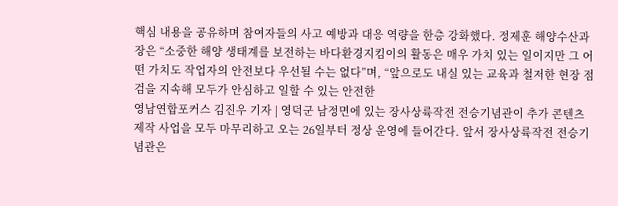핵심 내용을 공유하며 참여자들의 사고 예방과 대응 역량을 한층 강화했다. 정제훈 해양수산과장은 “소중한 해양 생태계를 보전하는 바다환경지킴이의 활동은 매우 가치 있는 일이지만 그 어떤 가치도 작업자의 안전보다 우선될 수는 없다”며, “앞으로도 내실 있는 교육과 철저한 현장 점검을 지속해 모두가 안심하고 일할 수 있는 안전한
영남연합포커스 김진우 기자 | 영덕군 남정면에 있는 장사상륙작전 전승기념관이 추가 콘텐츠 제작 사업을 모두 마무리하고 오는 26일부터 정상 운영에 들어간다. 앞서 장사상륙작전 전승기념관은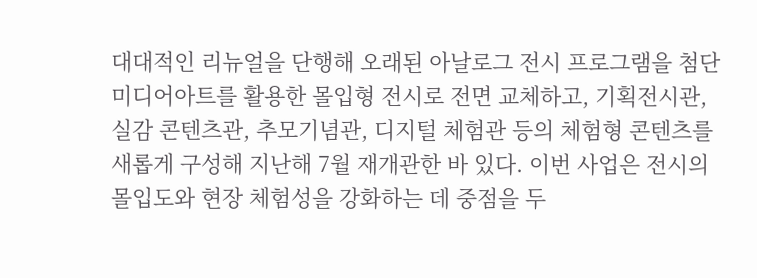대대적인 리뉴얼을 단행해 오래된 아날로그 전시 프로그램을 첨단 미디어아트를 활용한 몰입형 전시로 전면 교체하고, 기획전시관, 실감 콘텐츠관, 추모기념관, 디지털 체험관 등의 체험형 콘텐츠를 새롭게 구성해 지난해 7월 재개관한 바 있다. 이번 사업은 전시의 몰입도와 현장 체험성을 강화하는 데 중점을 두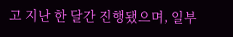고 지난 한 달간 진행됐으며, 일부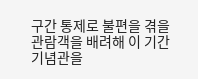구간 통제로 불편을 겪을 관람객을 배려해 이 기간 기념관을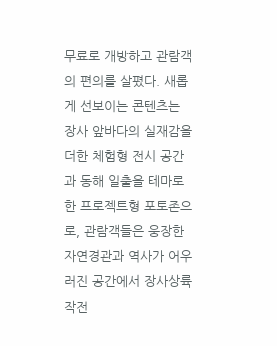무료로 개방하고 관람객의 편의를 살폈다. 새롭게 선보이는 콘텐츠는 장사 앞바다의 실재감을 더한 체험형 전시 공간과 동해 일출을 테마로 한 프로젝트형 포토존으로, 관람객들은 웅장한 자연경관과 역사가 어우러진 공간에서 장사상륙작전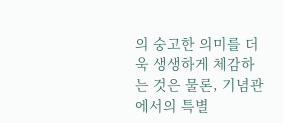의 숭고한 의미를 더욱 생생하게 체감하는 것은 물론, 기념관에서의 특별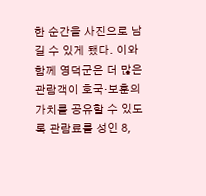한 순간을 사진으로 남길 수 있게 됐다. 이와 함께 영덕군은 더 많은 관람객이 호국·보훈의 가치를 공유할 수 있도록 관람료를 성인 8,